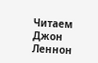Читаем Джон Леннон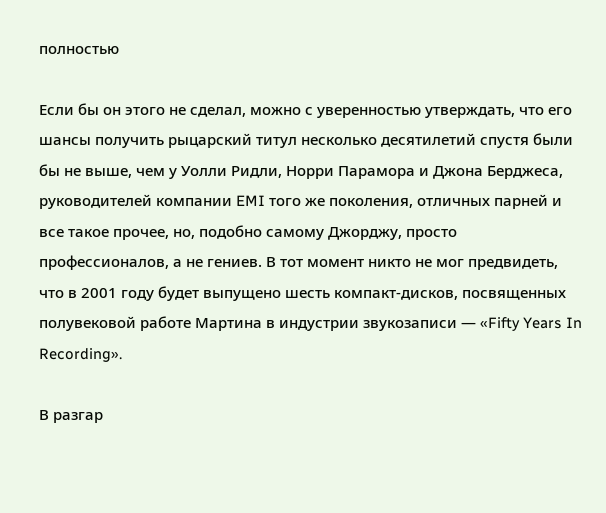полностью

Если бы он этого не сделал, можно с уверенностью утверждать, что его шансы получить рыцарский титул несколько десятилетий спустя были бы не выше, чем у Уолли Ридли, Норри Парамора и Джона Берджеса, руководителей компании EMI того же поколения, отличных парней и все такое прочее, но, подобно самому Джорджу, просто профессионалов, а не гениев. В тот момент никто не мог предвидеть, что в 2001 году будет выпущено шесть компакт-дисков, посвященных полувековой работе Мартина в индустрии звукозаписи — «Fifty Years In Recording».

В разгар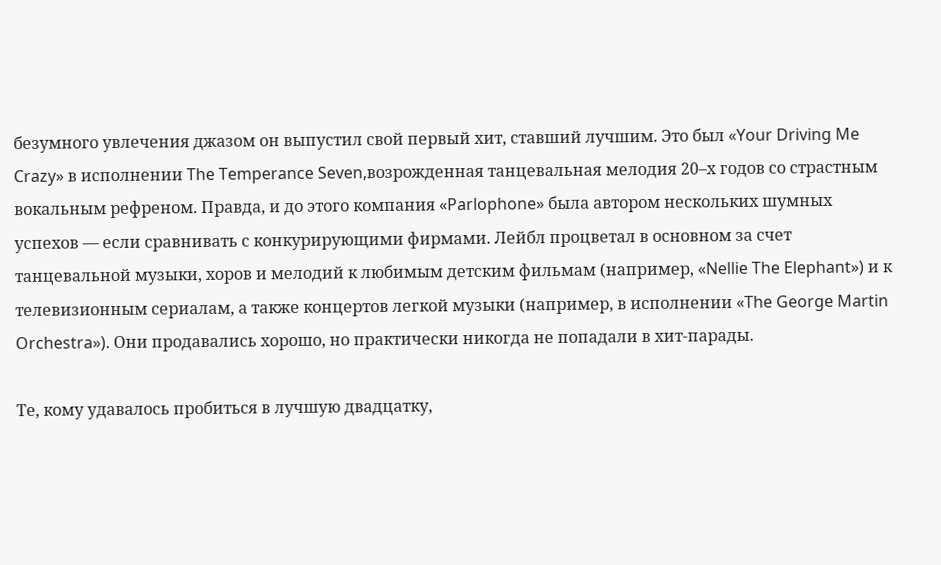безумного увлечения джазом он выпустил свой первый хит, ставший лучшим. Это был «Your Driving Me Crazy» в исполнении The Temperance Seven,возрожденная танцевальная мелодия 20–х годов со страстным вокальным рефреном. Правда, и до этого компания «Parlophone» была автором нескольких шумных успехов — если сравнивать с конкурирующими фирмами. Лейбл процветал в основном за счет танцевальной музыки, хоров и мелодий к любимым детским фильмам (например, «Nellie The Elephant») и к телевизионным сериалам, а также концертов легкой музыки (например, в исполнении «The George Martin Orchestra»). Они продавались хорошо, но практически никогда не попадали в хит-парады.

Те, кому удавалось пробиться в лучшую двадцатку,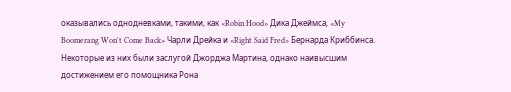оказывались однодневками, такими, как «Robin Hood» Дика Джеймса, «My Boomerang Won't Come Back» Чарли Дрейка и «Right Said Fred» Бернарда Криббинса. Некоторые из них были заслугой Джорджа Мартина, однако наивысшим достижением его помощника Рона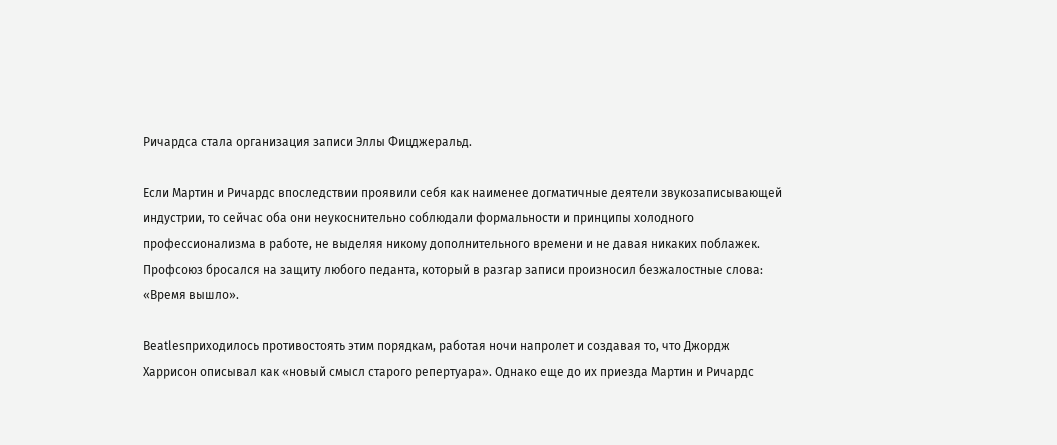Ричардса стала организация записи Эллы Фицджеральд.

Если Мартин и Ричардс впоследствии проявили себя как наименее догматичные деятели звукозаписывающей индустрии, то сейчас оба они неукоснительно соблюдали формальности и принципы холодного профессионализма в работе, не выделяя никому дополнительного времени и не давая никаких поблажек. Профсоюз бросался на защиту любого педанта, который в разгар записи произносил безжалостные слова: «Время вышло».

Beatlesприходилось противостоять этим порядкам, работая ночи напролет и создавая то, что Джордж Харрисон описывал как «новый смысл старого репертуара». Однако еще до их приезда Мартин и Ричардс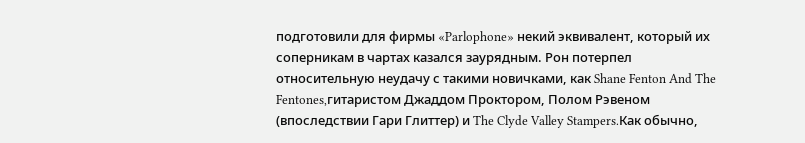подготовили для фирмы «Parlophone» некий эквивалент, который их соперникам в чартах казался заурядным. Рон потерпел относительную неудачу с такими новичками, как Shane Fenton And The Fentones,гитаристом Джаддом Проктором, Полом Рэвеном (впоследствии Гари Глиттер) и The Clyde Valley Stampers.Как обычно,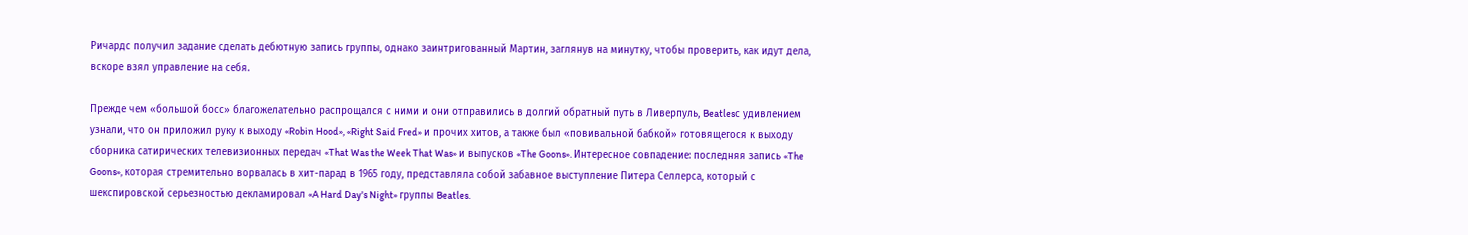Ричардс получил задание сделать дебютную запись группы, однако заинтригованный Мартин, заглянув на минутку, чтобы проверить, как идут дела, вскоре взял управление на себя.

Прежде чем «большой босс» благожелательно распрощался с ними и они отправились в долгий обратный путь в Ливерпуль, Beatlesс удивлением узнали, что он приложил руку к выходу «Robin Hood», «Right Said Fred» и прочих хитов, а также был «повивальной бабкой» готовящегося к выходу сборника сатирических телевизионных передач «That Was the Week That Was» и выпусков «The Goons». Интересное совпадение: последняя запись «The Goons», которая стремительно ворвалась в хит-парад в 1965 году, представляла собой забавное выступление Питера Селлерса, который с шекспировской серьезностью декламировал «A Hard Day's Night» группы Beatles.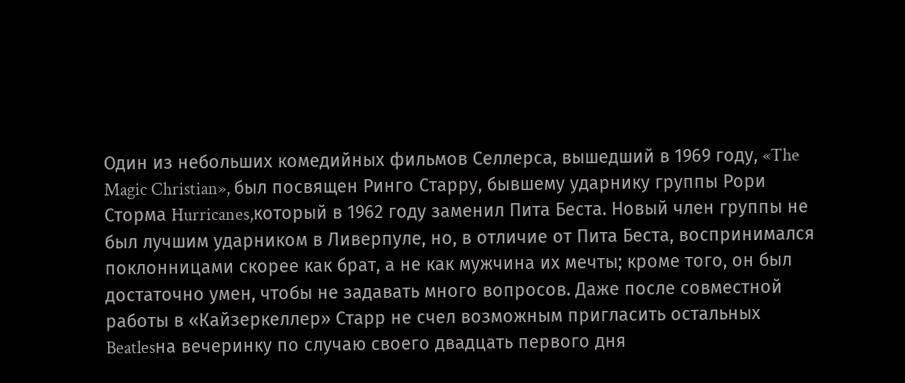Один из небольших комедийных фильмов Селлерса, вышедший в 1969 году, «The Magic Christian», был посвящен Ринго Старру, бывшему ударнику группы Рори Сторма Hurricanes,который в 1962 году заменил Пита Беста. Новый член группы не был лучшим ударником в Ливерпуле, но, в отличие от Пита Беста, воспринимался поклонницами скорее как брат, а не как мужчина их мечты; кроме того, он был достаточно умен, чтобы не задавать много вопросов. Даже после совместной работы в «Кайзеркеллер» Старр не счел возможным пригласить остальных Beatlesна вечеринку по случаю своего двадцать первого дня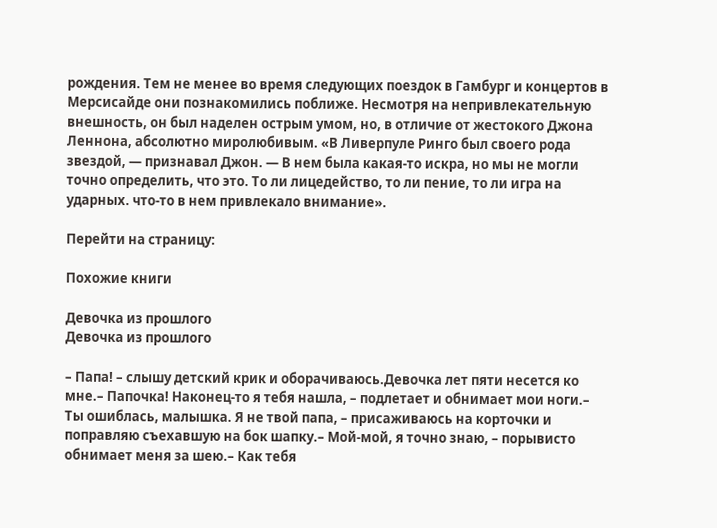рождения. Тем не менее во время следующих поездок в Гамбург и концертов в Мерсисайде они познакомились поближе. Несмотря на непривлекательную внешность, он был наделен острым умом, но, в отличие от жестокого Джона Леннона, абсолютно миролюбивым. «В Ливерпуле Ринго был своего рода звездой, — признавал Джон. — В нем была какая-то искра, но мы не могли точно определить, что это. То ли лицедейство, то ли пение, то ли игра на ударных. что-то в нем привлекало внимание».

Перейти на страницу:

Похожие книги

Девочка из прошлого
Девочка из прошлого

– Папа! – слышу детский крик и оборачиваюсь.Девочка лет пяти несется ко мне.– Папочка! Наконец-то я тебя нашла, – подлетает и обнимает мои ноги.– Ты ошиблась, малышка. Я не твой папа, – присаживаюсь на корточки и поправляю съехавшую на бок шапку.– Мой-мой, я точно знаю, – порывисто обнимает меня за шею.– Как тебя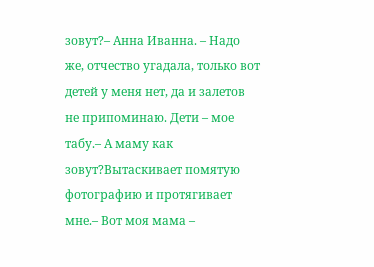зовут?– Анна Иванна. – Надо же, отчество угадала, только вот детей у меня нет, да и залетов не припоминаю. Дети – мое табу.– А маму как зовут?Вытаскивает помятую фотографию и протягивает мне.– Вот моя мама –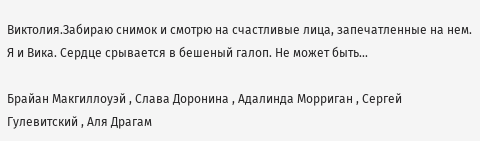Виктолия.Забираю снимок и смотрю на счастливые лица, запечатленные на нем. Я и Вика. Сердце срывается в бешеный галоп. Не может быть...

Брайан Макгиллоуэй , Слава Доронина , Адалинда Морриган , Сергей Гулевитский , Аля Драгам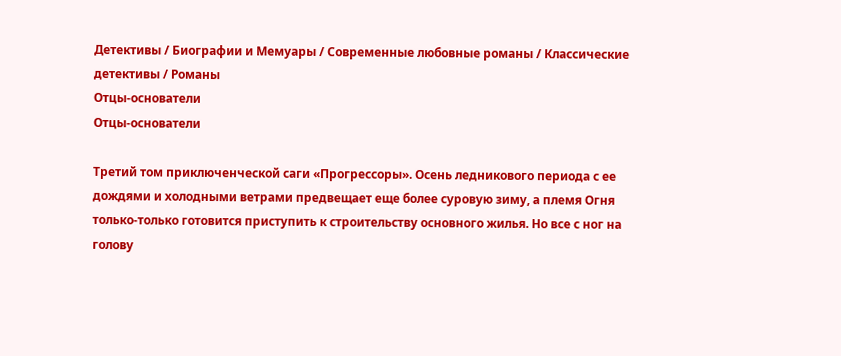Детективы / Биографии и Мемуары / Современные любовные романы / Классические детективы / Романы
Отцы-основатели
Отцы-основатели

Третий том приключенческой саги «Прогрессоры». Осень ледникового периода с ее дождями и холодными ветрами предвещает еще более суровую зиму, а племя Огня только-только готовится приступить к строительству основного жилья. Но все с ног на голову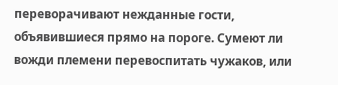переворачивают нежданные гости, объявившиеся прямо на пороге. Сумеют ли вожди племени перевоспитать чужаков, или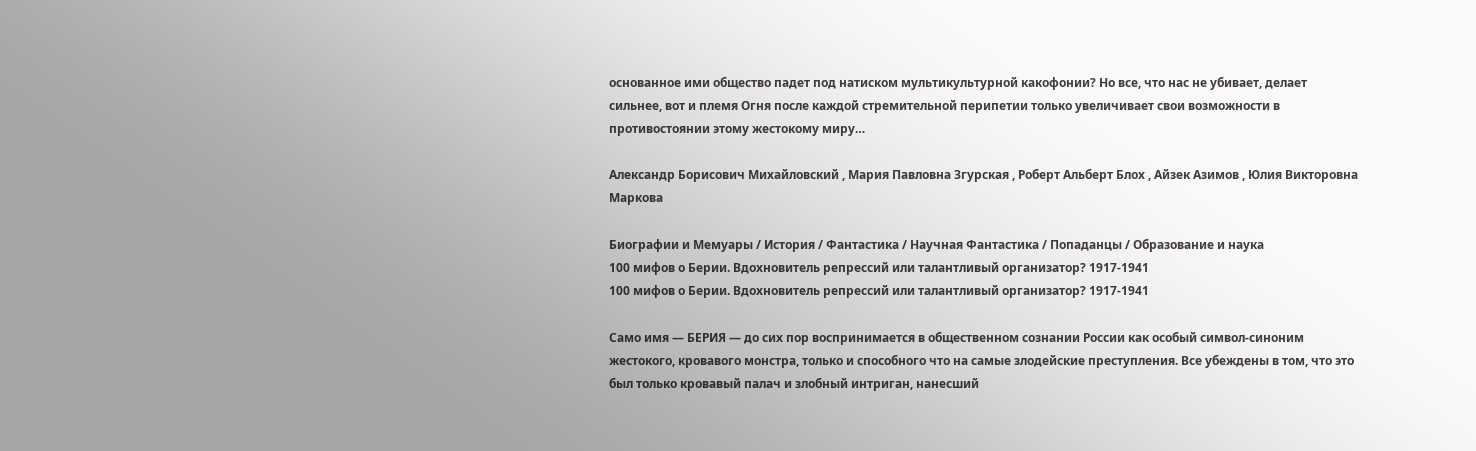основанное ими общество падет под натиском мультикультурной какофонии? Но все, что нас не убивает, делает сильнее, вот и племя Огня после каждой стремительной перипетии только увеличивает свои возможности в противостоянии этому жестокому миру…

Александр Борисович Михайловский , Мария Павловна Згурская , Роберт Альберт Блох , Айзек Азимов , Юлия Викторовна Маркова

Биографии и Мемуары / История / Фантастика / Научная Фантастика / Попаданцы / Образование и наука
100 мифов о Берии. Вдохновитель репрессий или талантливый организатор? 1917-1941
100 мифов о Берии. Вдохновитель репрессий или талантливый организатор? 1917-1941

Само имя — БЕРИЯ — до сих пор воспринимается в общественном сознании России как особый символ-синоним жестокого, кровавого монстра, только и способного что на самые злодейские преступления. Все убеждены в том, что это был только кровавый палач и злобный интриган, нанесший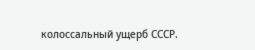колоссальный ущерб СССР.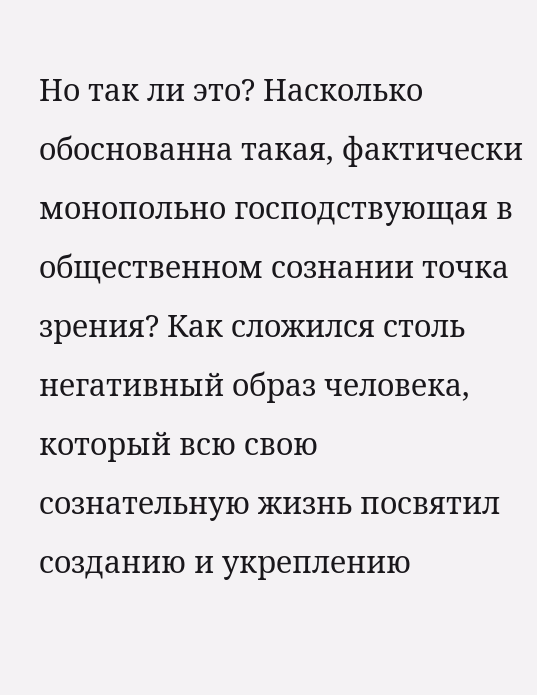Но так ли это? Насколько обоснованна такая, фактически монопольно господствующая в общественном сознании точка зрения? Как сложился столь негативный образ человека, который всю свою сознательную жизнь посвятил созданию и укреплению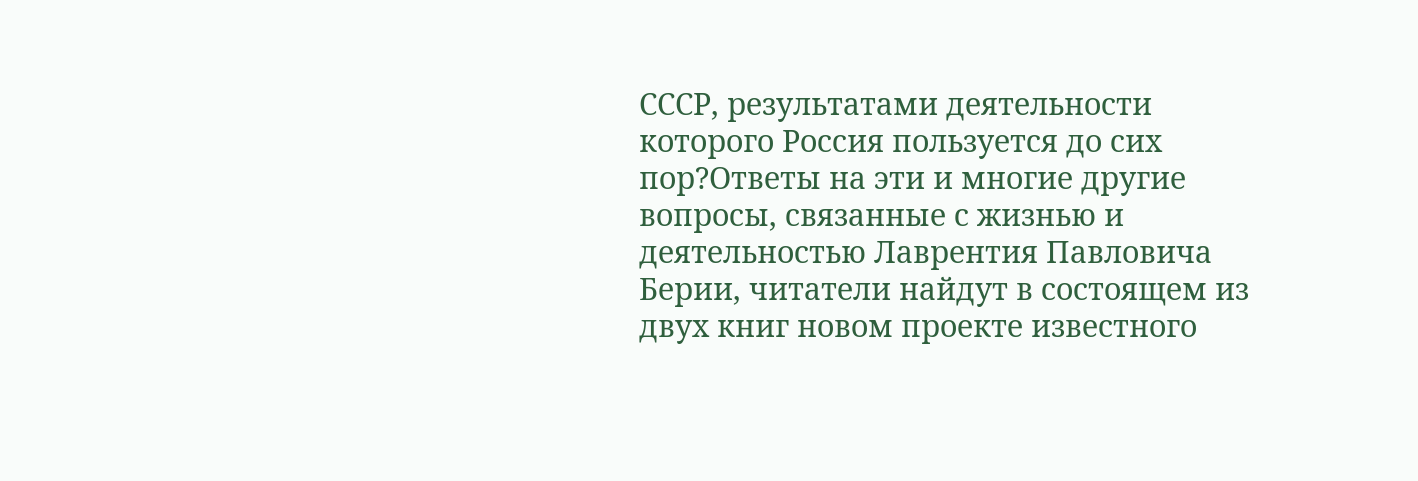СССР, результатами деятельности которого Россия пользуется до сих пор?Ответы на эти и многие другие вопросы, связанные с жизнью и деятельностью Лаврентия Павловича Берии, читатели найдут в состоящем из двух книг новом проекте известного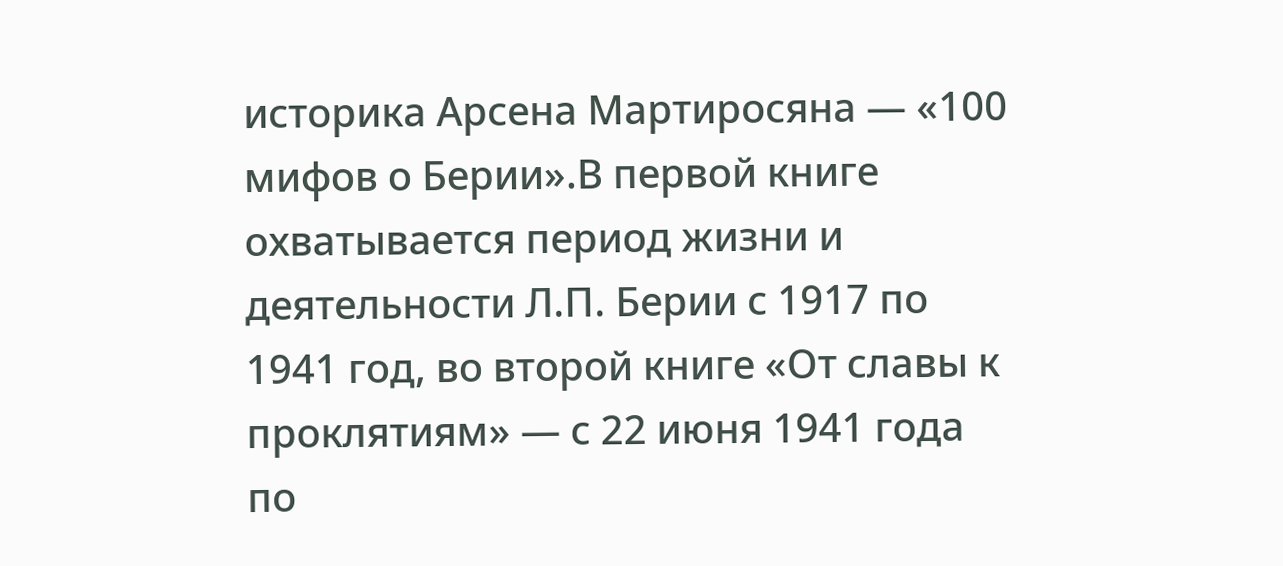историка Арсена Мартиросяна — «100 мифов о Берии».В первой книге охватывается период жизни и деятельности Л.П. Берии с 1917 по 1941 год, во второй книге «От славы к проклятиям» — с 22 июня 1941 года по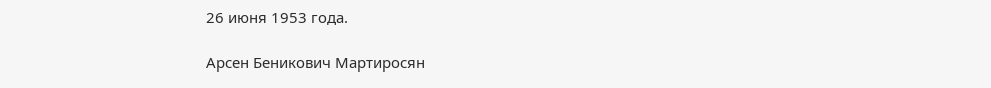26 июня 1953 года.

Арсен Беникович Мартиросян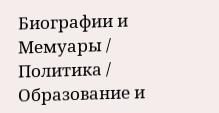Биографии и Мемуары / Политика / Образование и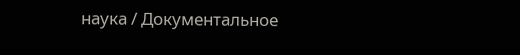наука / Документальное